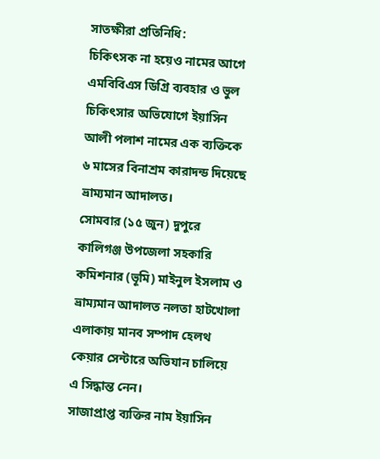সাতক্ষীরা প্রতিনিধি:
চিকিৎসক না হয়েও নামের আগে এমবিবিএস ডিগ্রি ব্যবহার ও ভুল চিকিৎসার অভিযোগে ইয়াসিন আলী পলাশ নামের এক ব্যক্তিকে ৬ মাসের বিনাশ্রম কারাদন্ড দিয়েছে ভ্রাম্যমান আদালত।
সোমবার (১৫ জুন) দুপুরে কালিগঞ্জ উপজেলা সহকারি কমিশনার (ভূমি) মাইনুল ইসলাম ও ভ্রাম্যমান আদালত নলতা হাটখোলা এলাকায় মানব সম্পাদ হেলথ কেয়ার সেন্টারে অভিযান চালিয়ে এ সিদ্ধান্ত নেন।
সাজাপ্রাপ্ত ব্যক্তির নাম ইয়াসিন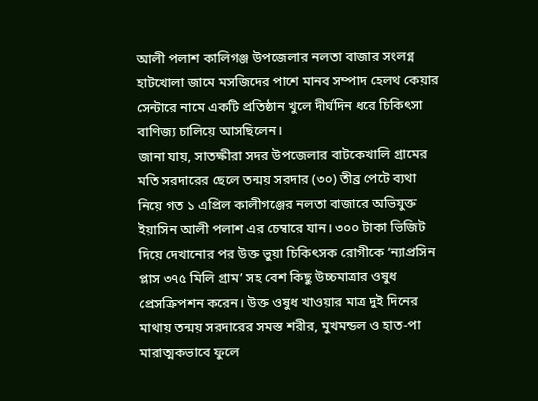আলী পলাশ কালিগঞ্জ উপজেলার নলতা বাজার সংলগ্ন হাটখোলা জামে মসজিদের পাশে মানব সম্পাদ হেলথ কেয়ার সেন্টারে নামে একটি প্রতিষ্ঠান খুলে দীর্ঘদিন ধরে চিকিৎসা বাণিজ্য চালিয়ে আসছিলেন।
জানা যায়, সাতক্ষীরা সদর উপজেলার বাটকেখালি গ্রামের মতি সরদারের ছেলে তন্ময় সরদার (৩০) তীব্র পেটে ব্যথা নিয়ে গত ১ এপ্রিল কালীগঞ্জের নলতা বাজারে অভিযুক্ত ইয়াসিন আলী পলাশ এর চেম্বারে যান। ৩০০ টাকা ভিজিট দিয়ে দেখানোর পর উক্ত ভুয়া চিকিৎসক রোগীকে ‘ন্যাপ্রসিন প্লাস ৩৭৫ মিলি গ্রাম’ সহ বেশ কিছু উচ্চমাত্রার ওষুধ প্রেসক্রিপশন করেন। উক্ত ওষুধ খাওয়ার মাত্র দুই দিনের মাথায় তন্ময় সরদারের সমস্ত শরীর, মুখমন্ডল ও হাত-পা মারাত্মকভাবে ফুলে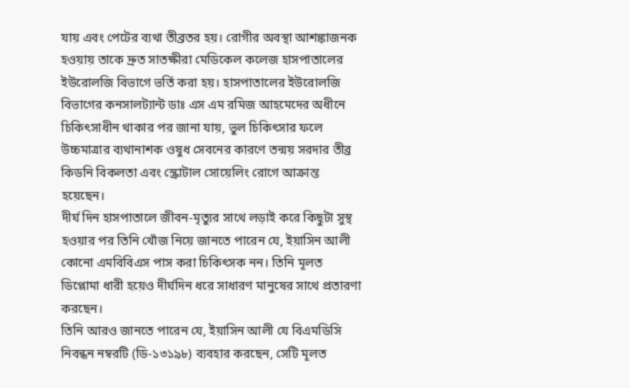যায় এবং পেটের ব্যথা তীব্রতর হয়। রোগীর অবস্থা আশঙ্কাজনক হওয়ায় তাকে দ্রুত সাতক্ষীরা মেডিকেল কলেজ হাসপাতালের ইউরোলজি বিভাগে ভর্তি করা হয়। হাসপাতালের ইউরোলজি বিভাগের কনসালট্যান্ট ডাঃ এস এম রমিজ আহমেদের অধীনে চিকিৎসাধীন থাকার পর জানা যায়, ভুল চিকিৎসার ফলে উচ্চমাত্রার ব্যথানাশক ওষুধ সেবনের কারণে তন্ময় সরদার তীব্র কিডনি বিকলতা এবং স্ক্রোটাল সোয়েলিং রোগে আক্রান্ত হয়েছেন।
দীর্ঘ দিন হাসপাতালে জীবন-মৃত্যুর সাথে লড়াই করে কিছুটা সুস্থ হওয়ার পর তিনি খোঁজ নিয়ে জানতে পারেন যে, ইয়াসিন আলী কোনো এমবিবিএস পাস করা চিকিৎসক নন। তিনি মূলত ডিপ্লোমা ধারী হয়েও দীর্ঘদিন ধরে সাধারণ মানুষের সাথে প্রতারণা করছেন।
তিনি আরও জানতে পারেন যে, ইয়াসিন আলী যে বিএমডিসি নিবন্ধন নম্বরটি (ডি-১৩১৯৮) ব্যবহার করছেন, সেটি মূলত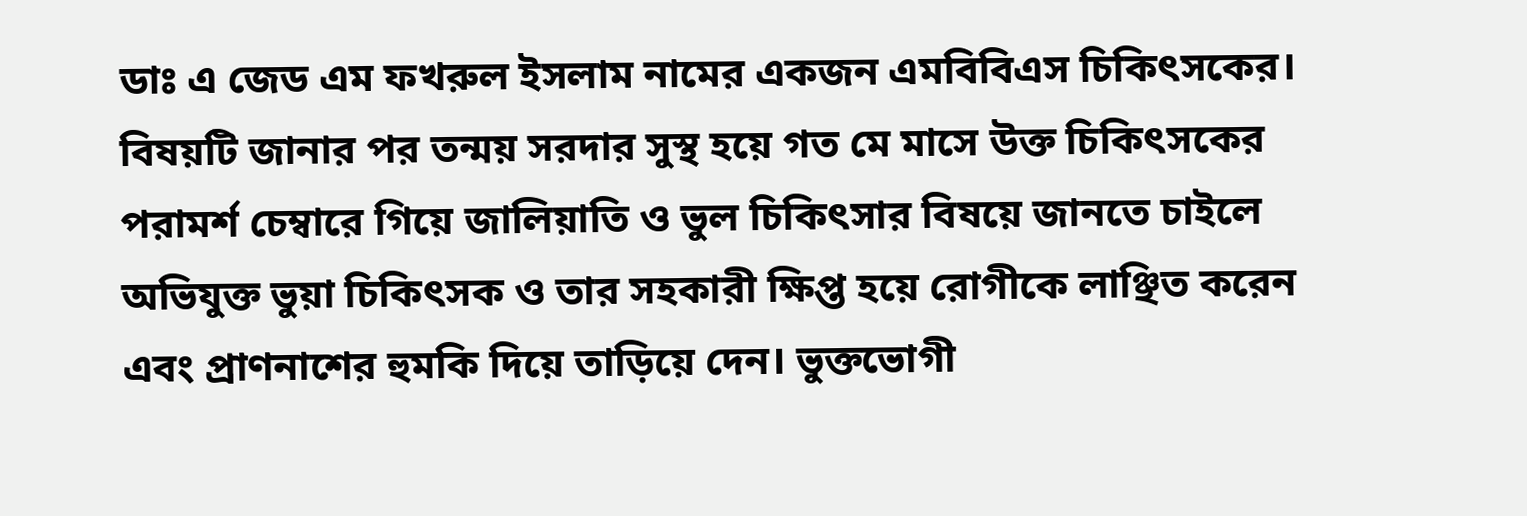ডাঃ এ জেড এম ফখরুল ইসলাম নামের একজন এমবিবিএস চিকিৎসকের। বিষয়টি জানার পর তন্ময় সরদার সুস্থ হয়ে গত মে মাসে উক্ত চিকিৎসকের পরামর্শ চেম্বারে গিয়ে জালিয়াতি ও ভুল চিকিৎসার বিষয়ে জানতে চাইলে অভিযুক্ত ভুয়া চিকিৎসক ও তার সহকারী ক্ষিপ্ত হয়ে রোগীকে লাঞ্ছিত করেন এবং প্রাণনাশের হুমকি দিয়ে তাড়িয়ে দেন। ভুক্তভোগী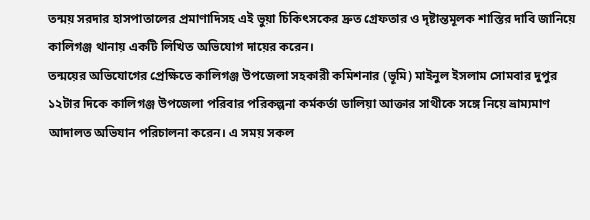তন্ময় সরদার হাসপাতালের প্রমাণাদিসহ এই ভুয়া চিকিৎসকের দ্রুত গ্রেফতার ও দৃষ্টান্তমূলক শাস্তির দাবি জানিয়ে কালিগঞ্জ থানায় একটি লিখিত অভিযোগ দায়ের করেন।
তন্ময়ের অভিযোগের প্রেক্ষিতে কালিগঞ্জ উপজেলা সহকারী কমিশনার (ভূমি) মাইনুল ইসলাম সোমবার দুপুর ১২টার দিকে কালিগঞ্জ উপজেলা পরিবার পরিকল্পনা কর্মকর্তা ডালিয়া আক্তার সাথীকে সঙ্গে নিয়ে ভ্রাম্যমাণ আদালত অভিযান পরিচালনা করেন। এ সময় সকল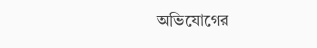অভিযোগের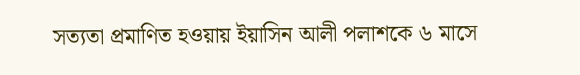সত্যতা প্রমাণিত হওয়ায় ইয়াসিন আলী পলাশকে ৬ মাসে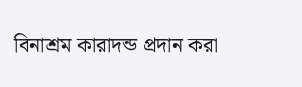বিনাশ্রম কারাদন্ড প্রদান করা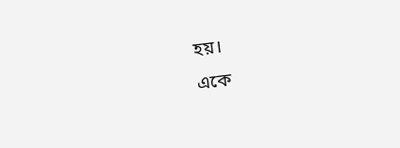হয়।
একে